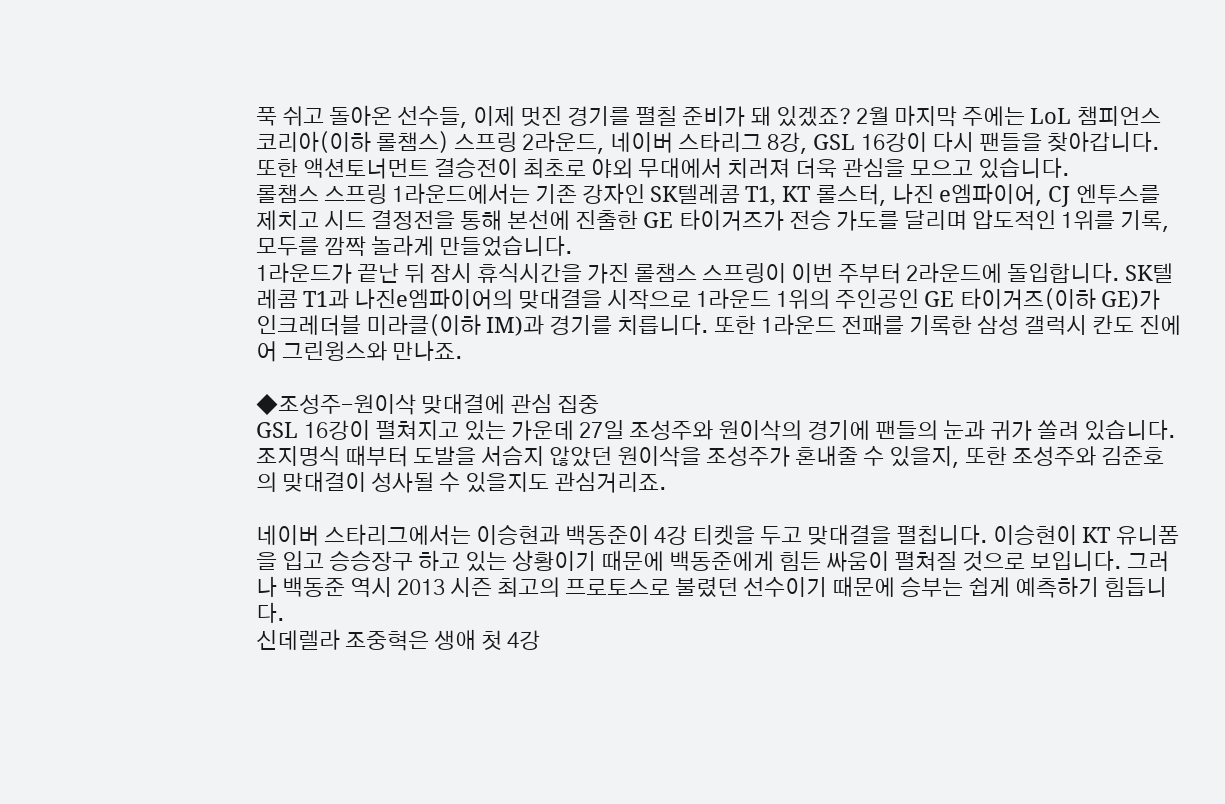푹 쉬고 돌아온 선수들, 이제 멋진 경기를 펼칠 준비가 돼 있겠죠? 2월 마지막 주에는 LoL 챔피언스 코리아(이하 롤챔스) 스프링 2라운드, 네이버 스타리그 8강, GSL 16강이 다시 팬들을 찾아갑니다. 또한 액션토너먼트 결승전이 최초로 야외 무대에서 치러져 더욱 관심을 모으고 있습니다.
롤챔스 스프링 1라운드에서는 기존 강자인 SK텔레콤 T1, KT 롤스터, 나진 e엠파이어, CJ 엔투스를 제치고 시드 결정전을 통해 본선에 진출한 GE 타이거즈가 전승 가도를 달리며 압도적인 1위를 기록, 모두를 깜짝 놀라게 만들었습니다.
1라운드가 끝난 뒤 잠시 휴식시간을 가진 롤챔스 스프링이 이번 주부터 2라운드에 돌입합니다. SK텔레콤 T1과 나진e엠파이어의 맞대결을 시작으로 1라운드 1위의 주인공인 GE 타이거즈(이하 GE)가 인크레더블 미라클(이하 IM)과 경기를 치릅니다. 또한 1라운드 전패를 기록한 삼성 갤럭시 칸도 진에어 그린윙스와 만나죠.

◆조성주-원이삭 맞대결에 관심 집중
GSL 16강이 펼쳐지고 있는 가운데 27일 조성주와 원이삭의 경기에 팬들의 눈과 귀가 쏠려 있습니다. 조지명식 때부터 도발을 서슴지 않았던 원이삭을 조성주가 혼내줄 수 있을지, 또한 조성주와 김준호의 맞대결이 성사될 수 있을지도 관심거리죠.

네이버 스타리그에서는 이승현과 백동준이 4강 티켓을 두고 맞대결을 펼칩니다. 이승현이 KT 유니폼을 입고 승승장구 하고 있는 상황이기 때문에 백동준에게 힘든 싸움이 펼쳐질 것으로 보입니다. 그러나 백동준 역시 2013 시즌 최고의 프로토스로 불렸던 선수이기 때문에 승부는 쉽게 예측하기 힘듭니다.
신데렐라 조중혁은 생애 첫 4강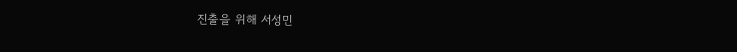진출을 위해 서성민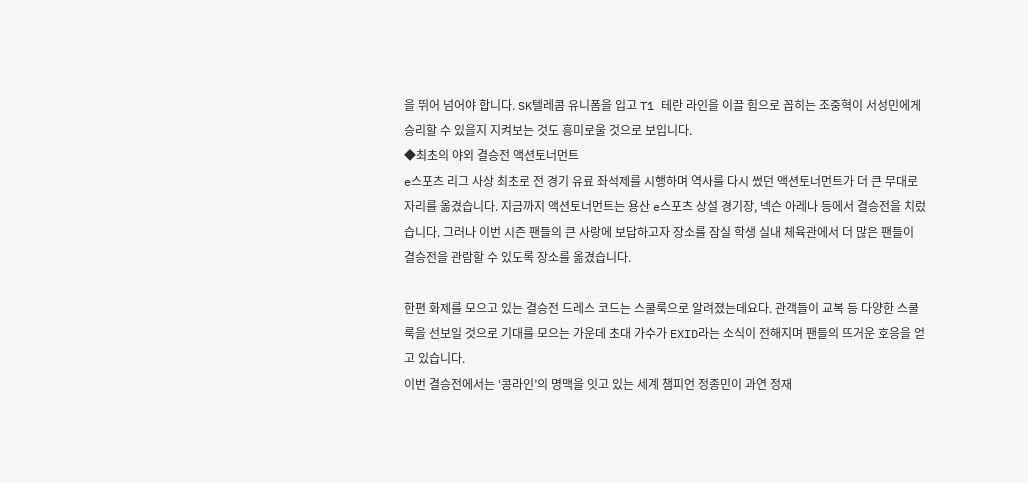을 뛰어 넘어야 합니다. SK텔레콤 유니폼을 입고 T1 테란 라인을 이끌 힘으로 꼽히는 조중혁이 서성민에게 승리할 수 있을지 지켜보는 것도 흥미로울 것으로 보입니다.
◆최초의 야외 결승전 액션토너먼트
e스포츠 리그 사상 최초로 전 경기 유료 좌석제를 시행하며 역사를 다시 썼던 액션토너먼트가 더 큰 무대로 자리를 옮겼습니다. 지금까지 액션토너먼트는 용산 e스포츠 상설 경기장, 넥슨 아레나 등에서 결승전을 치렀습니다. 그러나 이번 시즌 팬들의 큰 사랑에 보답하고자 장소를 잠실 학생 실내 체육관에서 더 많은 팬들이 결승전을 관람할 수 있도록 장소를 옮겼습니다.

한편 화제를 모으고 있는 결승전 드레스 코드는 스쿨룩으로 알려졌는데요다. 관객들이 교복 등 다양한 스쿨룩을 선보일 것으로 기대를 모으는 가운데 초대 가수가 EXID라는 소식이 전해지며 팬들의 뜨거운 호응을 얻고 있습니다.
이번 결승전에서는 ‘콩라인’의 명맥을 잇고 있는 세계 챔피언 정종민이 과연 정재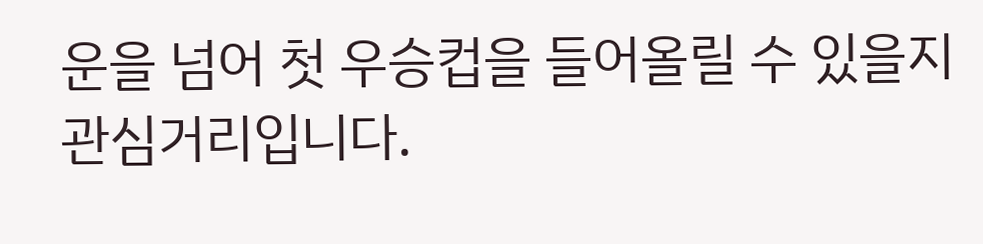운을 넘어 첫 우승컵을 들어올릴 수 있을지 관심거리입니다.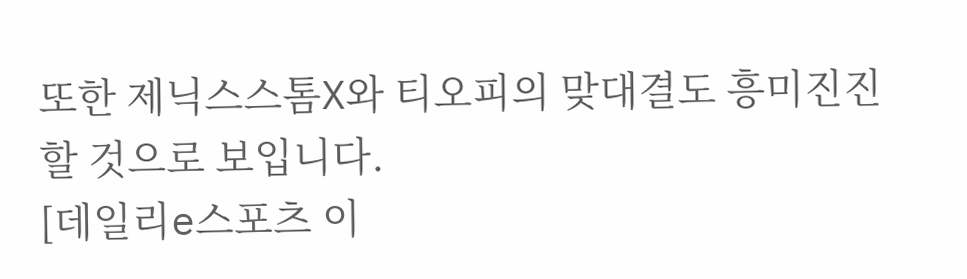또한 제닉스스톰X와 티오피의 맞대결도 흥미진진할 것으로 보입니다.
[데일리e스포츠 이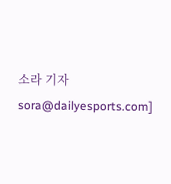소라 기자 sora@dailyesports.com]